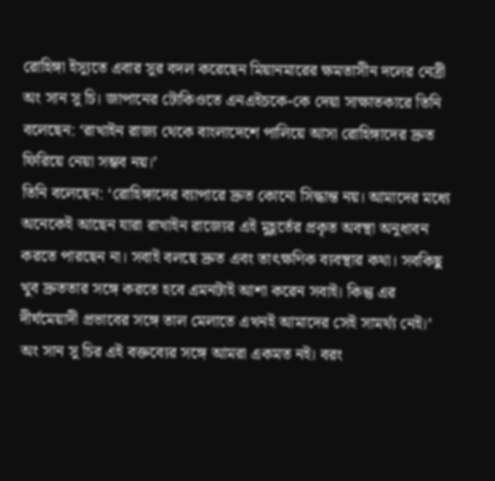রোহিঙ্গা ইস্যুতে এবার সুর বদল করেছেন মিয়ানমারের ক্ষমতাসীন দলের নেত্রী অং সান সু চি। জাপানের টোকিওতে এনএইচকে-কে দেয়া সাক্ষাতকারে তিনি বলেছেন: ‘রাখাইন রাজ্য থেকে বাংলাদেশে পালিয়ে আসা রোহিঙ্গাদের দ্রুত ফিরিয়ে নেয়া সম্ভব নয়।’
তিনি বলেছেন: ‘রোহিঙ্গাদের ব্যাপারে দ্রুত কোনো সিদ্ধান্ত নয়। আমাদের মধ্যে অনেকেই আছেন যারা রাখাইন রাজ্যের এই মুহূর্তের প্রকৃত অবস্থা অনুধাবন করতে পারছেন না। সবাই বলছে দ্রুত এবং তাৎক্ষণিক ব্যবস্থার কথা। সবকিছু খুব দ্রুততার সঙ্গে করতে হবে এমনটাই আশা করেন সবাই। কিন্তু এর দীর্ঘমেয়াদী প্রভাবের সঙ্গে তাল মেলাতে এখনই আমাদের সেই সামর্থ্য নেই।’
অং সান সু চির এই বক্তব্যের সঙ্গে আমরা একমত নই। বরং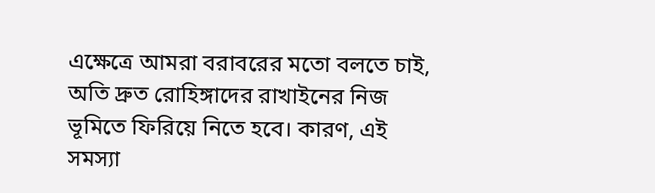এক্ষেত্রে আমরা বরাবরের মতো বলতে চাই, অতি দ্রুত রোহিঙ্গাদের রাখাইনের নিজ ভূমিতে ফিরিয়ে নিতে হবে। কারণ, এই সমস্যা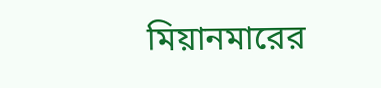মিয়ানমারের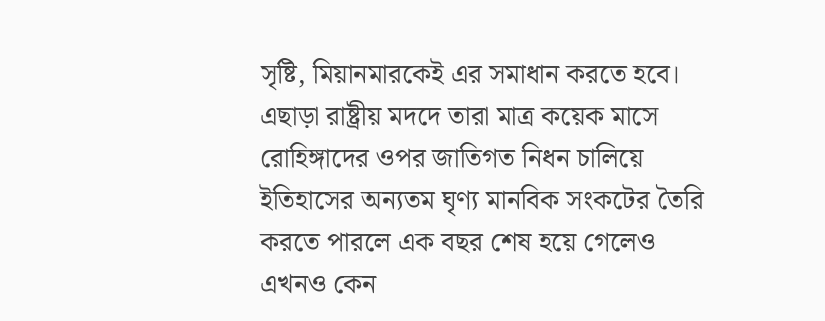সৃষ্টি, মিয়ানমারকেই এর সমাধান করতে হবে। এছাড়া রাষ্ট্রীয় মদদে তারা মাত্র কয়েক মাসে রোহিঙ্গাদের ওপর জাতিগত নিধন চালিয়ে ইতিহাসের অন্যতম ঘৃণ্য মানবিক সংকটের তৈরি করতে পারলে এক বছর শেষ হয়ে গেলেও এখনও কেন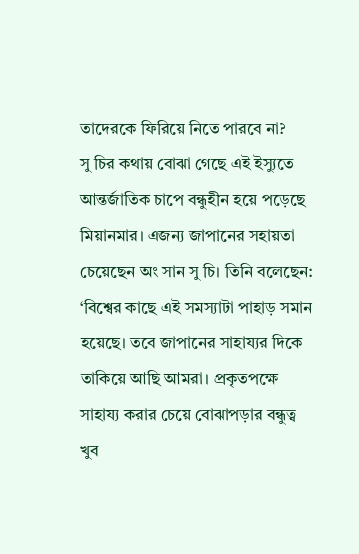তাদেরকে ফিরিয়ে নিতে পারবে না?
সু চির কথায় বোঝা গেছে এই ইস্যুতে আন্তর্জাতিক চাপে বন্ধুহীন হয়ে পড়েছে মিয়ানমার। এজন্য জাপানের সহায়তা চেয়েছেন অং সান সু চি। তিনি বলেছেন: ‘বিশ্বের কাছে এই সমস্যাটা পাহাড় সমান হয়েছে। তবে জাপানের সাহায্যর দিকে তাকিয়ে আছি আমরা। প্রকৃতপক্ষে সাহায্য করার চেয়ে বোঝাপড়ার বন্ধুত্ব খুব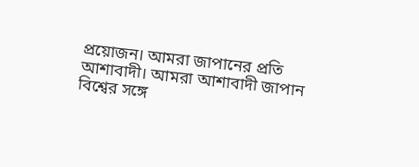প্রয়োজন। আমরা জাপানের প্রতি আশাবাদী। আমরা আশাবাদী জাপান বিশ্বের সঙ্গে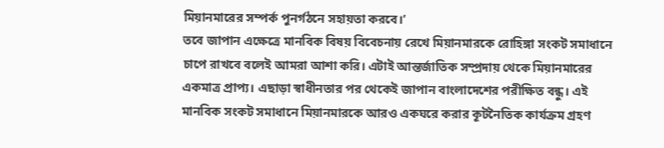মিয়ানমারের সম্পর্ক পুনর্গঠনে সহায়তা করবে।’
তবে জাপান এক্ষেত্রে মানবিক বিষয় বিবেচনায় রেখে মিয়ানমারকে রোহিঙ্গা সংকট সমাধানে চাপে রাখবে বলেই আমরা আশা করি। এটাই আন্তর্জাতিক সম্প্রদায় থেকে মিয়ানমারের একমাত্র প্রাপ্য। এছাড়া স্বাধীনতার পর থেকেই জাপান বাংলাদেশের পরীক্ষিত বন্ধু। এই মানবিক সংকট সমাধানে মিয়ানমারকে আরও একঘরে করার কূটনৈতিক কার্যক্রম গ্রহণ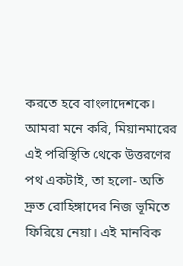করতে হবে বাংলাদেশকে।
আমরা মনে করি, মিয়ানমারের এই পরিস্থিতি থেকে উত্তরণের পথ একটাই, তা হলো- অতি দ্রুত রোহিঙ্গাদের নিজ ভূমিতে ফিরিয়ে নেয়া। এই মানবিক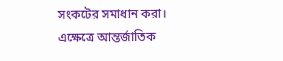সংকটের সমাধান করা। এক্ষেত্রে আন্তর্জাতিক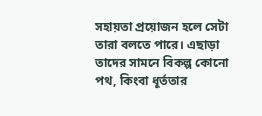সহায়তা প্রয়োজন হলে সেটা তারা বলতে পারে। এছাড়া তাদের সামনে বিকল্প কোনো পথ, কিংবা ধূর্ততার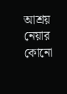আশ্রয় নেয়ার কোনো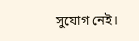সুযোগ নেই।